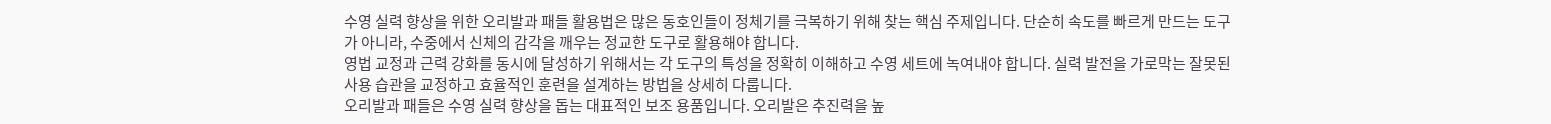수영 실력 향상을 위한 오리발과 패들 활용법은 많은 동호인들이 정체기를 극복하기 위해 찾는 핵심 주제입니다. 단순히 속도를 빠르게 만드는 도구가 아니라, 수중에서 신체의 감각을 깨우는 정교한 도구로 활용해야 합니다.
영법 교정과 근력 강화를 동시에 달성하기 위해서는 각 도구의 특성을 정확히 이해하고 수영 세트에 녹여내야 합니다. 실력 발전을 가로막는 잘못된 사용 습관을 교정하고 효율적인 훈련을 설계하는 방법을 상세히 다룹니다.
오리발과 패들은 수영 실력 향상을 돕는 대표적인 보조 용품입니다. 오리발은 추진력을 높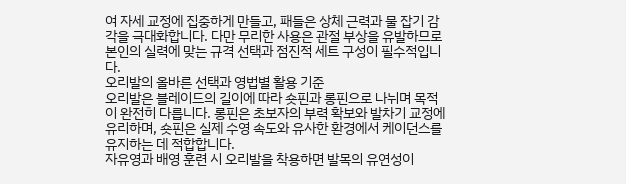여 자세 교정에 집중하게 만들고, 패들은 상체 근력과 물 잡기 감각을 극대화합니다. 다만 무리한 사용은 관절 부상을 유발하므로 본인의 실력에 맞는 규격 선택과 점진적 세트 구성이 필수적입니다.
오리발의 올바른 선택과 영법별 활용 기준
오리발은 블레이드의 길이에 따라 숏핀과 롱핀으로 나뉘며 목적이 완전히 다릅니다. 롱핀은 초보자의 부력 확보와 발차기 교정에 유리하며, 숏핀은 실제 수영 속도와 유사한 환경에서 케이던스를 유지하는 데 적합합니다.
자유영과 배영 훈련 시 오리발을 착용하면 발목의 유연성이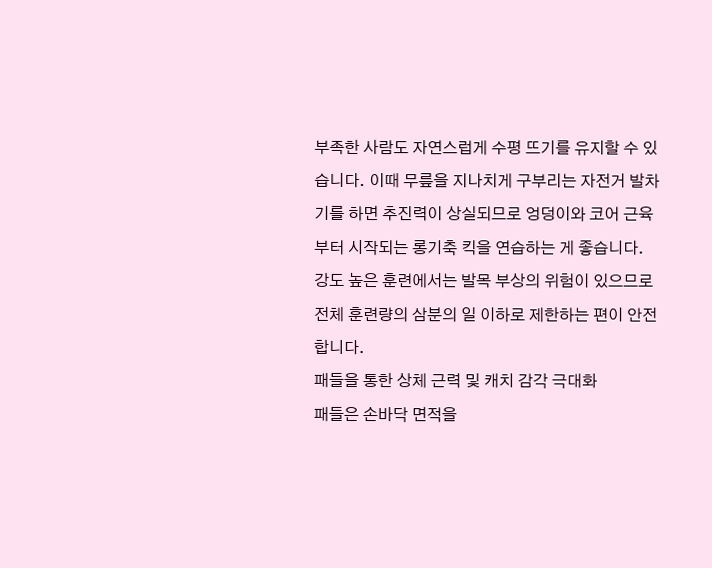부족한 사람도 자연스럽게 수평 뜨기를 유지할 수 있습니다. 이때 무릎을 지나치게 구부리는 자전거 발차기를 하면 추진력이 상실되므로 엉덩이와 코어 근육부터 시작되는 롱기축 킥을 연습하는 게 좋습니다.
강도 높은 훈련에서는 발목 부상의 위험이 있으므로 전체 훈련량의 삼분의 일 이하로 제한하는 편이 안전합니다.
패들을 통한 상체 근력 및 캐치 감각 극대화
패들은 손바닥 면적을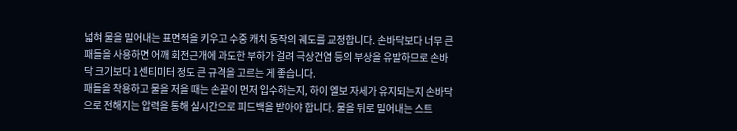넓혀 물을 밀어내는 표면적을 키우고 수중 캐치 동작의 궤도를 교정합니다. 손바닥보다 너무 큰 패들을 사용하면 어깨 회전근개에 과도한 부하가 걸려 극상건염 등의 부상을 유발하므로 손바닥 크기보다 1센티미터 정도 큰 규격을 고르는 게 좋습니다.
패들을 착용하고 물을 저을 때는 손끝이 먼저 입수하는지, 하이 엘보 자세가 유지되는지 손바닥으로 전해지는 압력을 통해 실시간으로 피드백을 받아야 합니다. 물을 뒤로 밀어내는 스트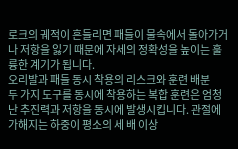로크의 궤적이 흔들리면 패들이 물속에서 돌아가거나 저항을 잃기 때문에 자세의 정확성을 높이는 훌륭한 계기가 됩니다.
오리발과 패들 동시 착용의 리스크와 훈련 배분
두 가지 도구를 동시에 착용하는 복합 훈련은 엄청난 추진력과 저항을 동시에 발생시킵니다. 관절에 가해지는 하중이 평소의 세 배 이상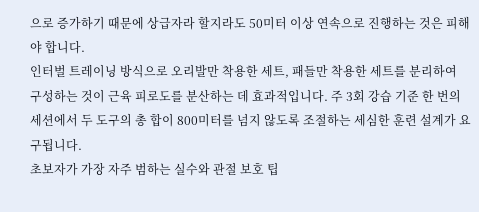으로 증가하기 때문에 상급자라 할지라도 50미터 이상 연속으로 진행하는 것은 피해야 합니다.
인터벌 트레이닝 방식으로 오리발만 착용한 세트, 패들만 착용한 세트를 분리하여 구성하는 것이 근육 피로도를 분산하는 데 효과적입니다. 주 3회 강습 기준 한 번의 세션에서 두 도구의 총 합이 800미터를 넘지 않도록 조절하는 세심한 훈련 설계가 요구됩니다.
초보자가 가장 자주 범하는 실수와 관절 보호 팁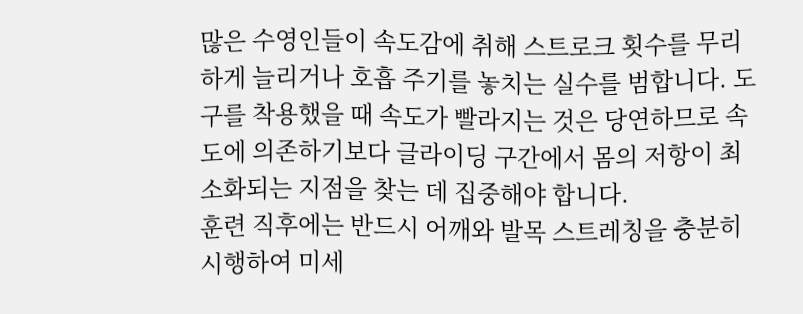많은 수영인들이 속도감에 취해 스트로크 횟수를 무리하게 늘리거나 호흡 주기를 놓치는 실수를 범합니다. 도구를 착용했을 때 속도가 빨라지는 것은 당연하므로 속도에 의존하기보다 글라이딩 구간에서 몸의 저항이 최소화되는 지점을 찾는 데 집중해야 합니다.
훈련 직후에는 반드시 어깨와 발목 스트레칭을 충분히 시행하여 미세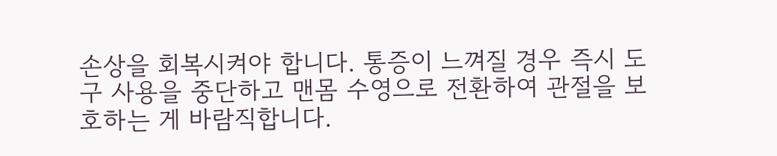손상을 회복시켜야 합니다. 통증이 느껴질 경우 즉시 도구 사용을 중단하고 맨몸 수영으로 전환하여 관절을 보호하는 게 바람직합니다.